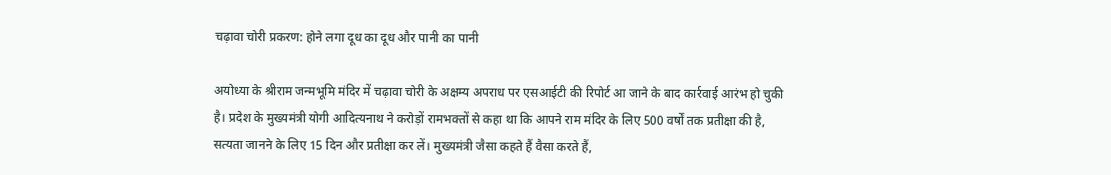चढ़ावा चोरी प्रकरण: होने लगा दूध का दूध और पानी का पानी

अयोध्या के श्रीराम जन्मभूमि मंदिर में चढ़ावा चोरी के अक्षम्य अपराध पर एसआईटी की रिपोर्ट आ जाने के बाद कार्रवाई आरंभ हो चुकी है। प्रदेश के मुख्यमंत्री योगी आदित्यनाथ ने करोड़ों रामभक्तों से कहा था कि आपने राम मंदिर के लिए 500 वर्षों तक प्रतीक्षा की है, सत्यता जानने के लिए 15 दिन और प्रतीक्षा कर लें। मुख्यमंत्री जैसा कहते हैं वैसा करते हैं,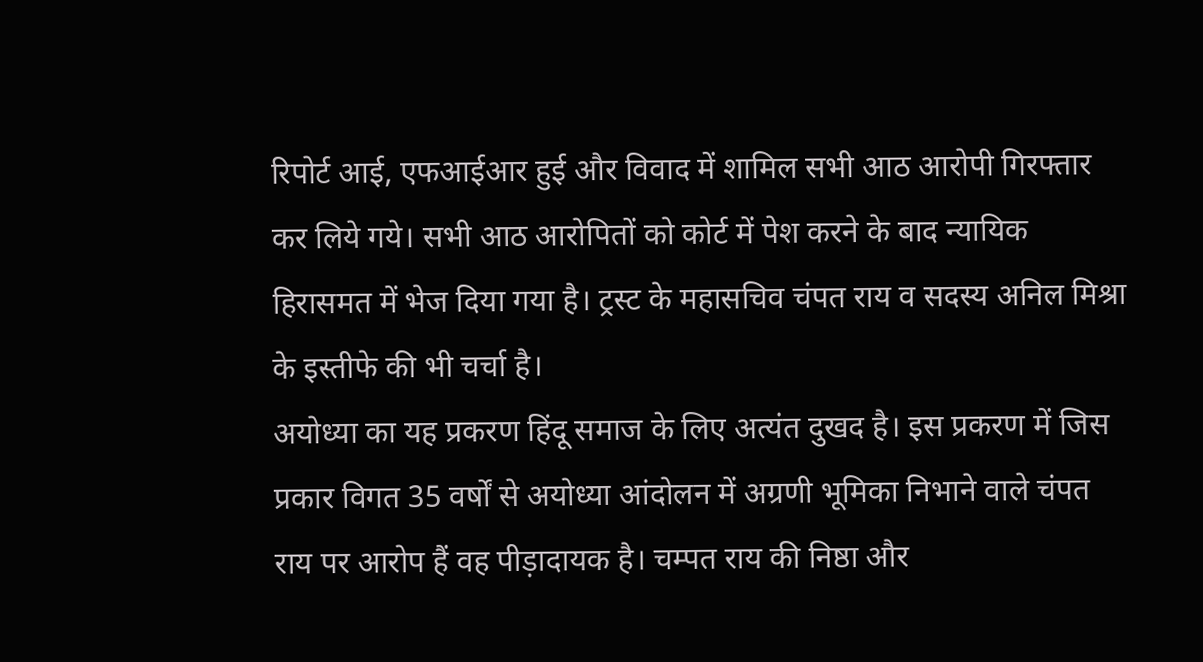रिपोर्ट आई, एफआईआर हुई और विवाद में शामिल सभी आठ आरोपी गिरफ्तार कर लिये गये। सभी आठ आरोपितों को कोर्ट में पेश करने के बाद न्यायिक हिरासमत में भेज दिया गया है। ट्रस्ट के महासचिव चंपत राय व सदस्य अनिल मिश्रा के इस्तीफे की भी चर्चा है।
अयोध्या का यह प्रकरण हिंदू समाज के लिए अत्यंत दुखद है। इस प्रकरण में जिस प्रकार विगत 35 वर्षों से अयोध्या आंदोलन में अग्रणी भूमिका निभाने वाले चंपत राय पर आरोप हैं वह पीड़ादायक है। चम्पत राय की निष्ठा और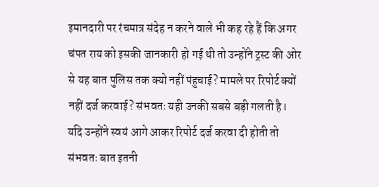इमानदारी पर रंचमात्र संदेह न करने वाले भी कह रहे हैं कि अगर चंपत राय को इसकी जानकारी हो गई थी तो उन्होंने ट्रस्ट की ओर से यह बात पुलिस तक क्यो नहीं पंहुचाई? मामले पर रिपोर्ट क्यों नहीं दर्ज करवाई? संभवतः यही उनकी सबसे बड़ी गलती है। यदि उन्होंने स्वयं आगे आकर रिपोर्ट दर्ज करवा दी होती तो संभवतः बात इतनी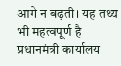आगे न बढ़ती। यह तथ्य भी महत्वपूर्ण है प्रधानमंत्री कार्यालय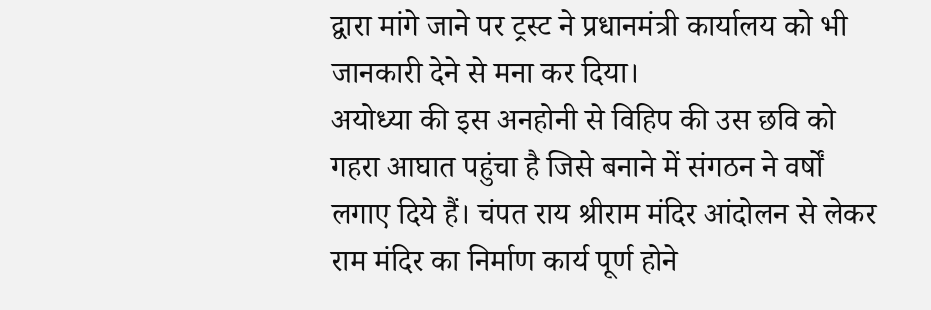द्वारा मांगे जाने पर ट्रस्ट ने प्रधानमंत्री कार्यालय को भी जानकारी देने से मना कर दिया।
अयोध्या की इस अनहोनी से विहिप की उस छवि को गहरा आघात पहुंचा है जिसे बनाने में संगठन ने वर्षों लगाए दिये हैं। चंपत राय श्रीराम मंदिर आंदोलन से लेकर राम मंदिर का निर्माण कार्य पूर्ण होने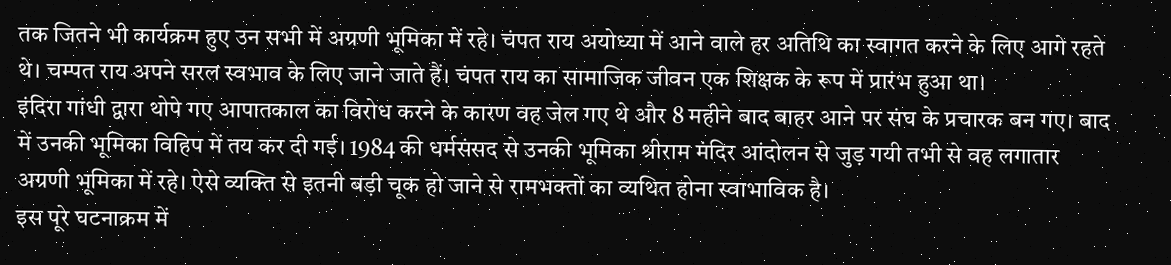तक जितने भी कार्यक्रम हुए उन सभी में अग्रणी भूमिका में रहे। चंपत राय अयोध्या में आने वाले हर अतिथि का स्वागत करने के लिए आगे रहते थे। चम्पत राय अपने सरल स्वभाव के लिए जाने जाते हैं। चंपत राय का सामाजिक जीवन एक शिक्षक के रूप में प्रारंभ हुआ था।
इंदिरा गांधी द्वारा थोपे गए आपातकाल का विरोध करने के कारण वह जेल गए थे और 8 महीने बाद बाहर आने पर संघ के प्रचारक बन गए। बाद में उनकी भूमिका विहिप में तय कर दी गई। 1984 की धर्मसंसद से उनकी भूमिका श्रीराम मंदिर आंदोलन से जुड़ गयी तभी से वह लगातार अग्रणी भूमिका में रहे। ऐसे व्यक्ति से इतनी बड़ी चूक हो जाने से रामभक्तों का व्यथित होना स्वाभाविक है।
इस पूरे घटनाक्रम में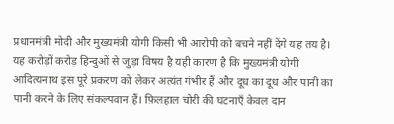प्रधानमंत्री मोदी और मुख्यमंत्री योगी किसी भी आरोपी को बचने नहीं देंगे यह तय है। यह करोड़ों करोड़ हिन्दुओं से जुड़ा विषय है यही कारण है कि मुख्यमंत्री योगी आदित्यनाथ इस पूरे प्रकरण को लेकर अत्यंत गंभीर हैं और दूध का दूध और पानी का पानी करने के लिए संकल्पवान हैं। फ़िलहाल चोरी की घटनाएँ केवल दान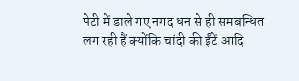पेटी में डाले गए नगद धन से ही समबन्धित लग रही हैं क्योंकि चांदी की ईंटें आदि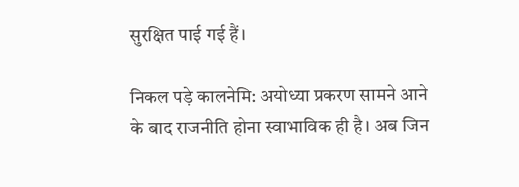सुरक्षित पाई गई हैं।

निकल पड़े कालनेमि: अयोध्या प्रकरण सामने आने के बाद राजनीति होना स्वाभाविक ही है। अब जिन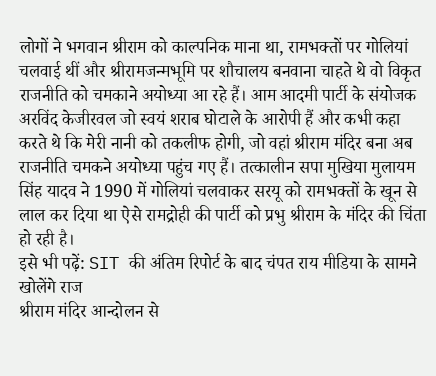लोगों ने भगवान श्रीराम को काल्पनिक माना था, रामभक्तों पर गोलियां चलवाई थीं और श्रीरामजन्मभूमि पर शौचालय बनवाना चाहते थे वो विकृत राजनीति को चमकाने अयोध्या आ रहे हैं। आम आदमी पार्टी के संयोजक अरविंद केजीरवल जो स्वयं शराब घोटाले के आरोपी हैं और कभी कहा करते थे कि मेरी नानी को तकलीफ होगी, जो वहां श्रीराम मंदिर बना अब राजनीति चमकने अयोध्या पहुंच गए हैं। तत्कालीन सपा मुखिया मुलायम सिंह यादव ने 1990 में गोलियां चलवाकर सरयू को रामभक्तों के खून से लाल कर दिया था ऐसे रामद्रोही की पार्टी को प्रभु श्रीराम के मंदिर की चिंता हो रही है।
इसे भी पढ़ें: SIT की अंतिम रिपोर्ट के बाद चंपत राय मीडिया के सामने खोलेंगे राज
श्रीराम मंदिर आन्दोलन से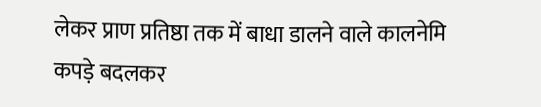लेकर प्राण प्रतिष्ठा तक में बाधा डालने वाले कालनेमि कपड़े बदलकर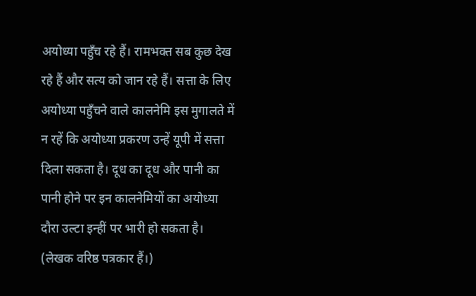अयोध्या पहुँच रहे हैं। रामभक्त सब कुछ देख रहे हैं और सत्य को जान रहे हैं। सत्ता के लिए अयोध्या पहुँचने वाले कालनेमि इस मुगालते में न रहें कि अयोध्या प्रकरण उन्हें यूपी में सत्ता दिला सकता है। दूध का दूध और पानी का पानी होने पर इन कालनेमियों का अयोध्या दौरा उल्टा इन्हीं पर भारी हो सकता है।
(लेखक वरिष्ठ पत्रकार हैं।)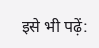इसे भी पढ़ें: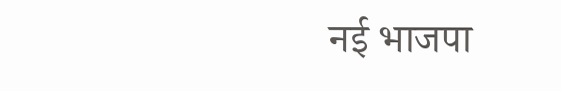नई भाजपा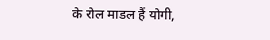के रोल माडल हैं योगी,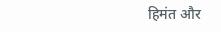हिमंत और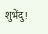शुभेंदु!